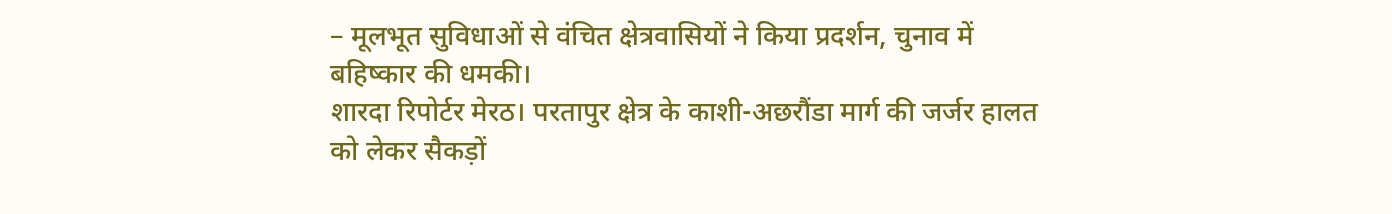– मूलभूत सुविधाओं से वंचित क्षेत्रवासियों ने किया प्रदर्शन, चुनाव में बहिष्कार की धमकी।
शारदा रिपोर्टर मेरठ। परतापुर क्षेत्र के काशी-अछरौंडा मार्ग की जर्जर हालत को लेकर सैकड़ों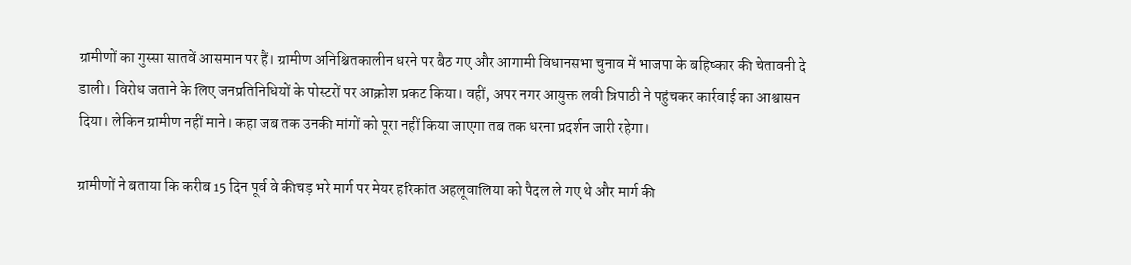ग्रामीणों का गुस्सा सातवें आसमान पर हैं। ग्रामीण अनिश्चितकालीन धरने पर बैठ गए और आगामी विधानसभा चुनाव में भाजपा के बहिष्कार की चेतावनी दे डाली। विरोध जताने के लिए जनप्रतिनिधियों के पोस्टरों पर आक्रोश प्रकट किया। वहीं, अपर नगर आयुक्त लवी त्रिपाठी ने पहुंचकर कार्रवाई का आश्वासन दिया। लेकिन ग्रामीण नहीं माने। कहा जब तक उनकी मांगों को पूरा नहीं किया जाएगा तब तक धरना प्रदर्शन जारी रहेगा।

ग्रामीणों ने बताया कि करीब 15 दिन पूर्व वे कीचड़ भरे मार्ग पर मेयर हरिकांत अहलूवालिया को पैदल ले गए थे और मार्ग की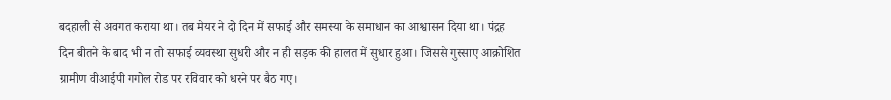बदहाली से अवगत कराया था। तब मेयर ने दो दिन में सफाई और समस्या के समाधान का आश्वासन दिया था। पंद्रह दिन बीतने के बाद भी न तो सफाई व्यवस्था सुधरी और न ही सड़क की हालत में सुधार हुआ। जिससे गुस्साए आक्रोशित ग्रामीण वीआईपी गगोल रोड पर रविवार को धरने पर बैठ गए।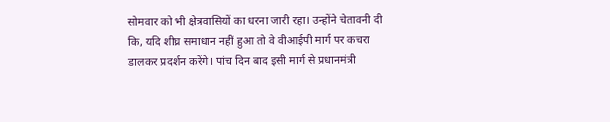सोमवार को भी क्षेत्रवासियों का धरना जारी रहा। उन्होंने चेतावनी दी कि, यदि शीघ्र समाधान नहीं हुआ तो वे वीआईपी मार्ग पर कचरा डालकर प्रदर्शन करेंगे। पांच दिन बाद इसी मार्ग से प्रधानमंत्री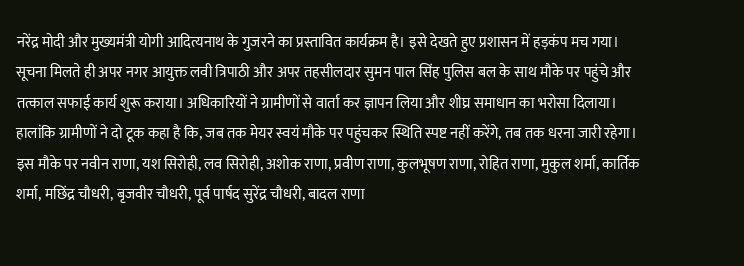नरेंद्र मोदी और मुख्यमंत्री योगी आदित्यनाथ के गुजरने का प्रस्तावित कार्यक्रम है। इसे देखते हुए प्रशासन में हड़कंप मच गया।
सूचना मिलते ही अपर नगर आयुक्त लवी त्रिपाठी और अपर तहसीलदार सुमन पाल सिंह पुलिस बल के साथ मौके पर पहुंचे और तत्काल सफाई कार्य शुरू कराया। अधिकारियों ने ग्रामीणों से वार्ता कर ज्ञापन लिया और शीघ्र समाधान का भरोसा दिलाया। हालांकि ग्रामीणों ने दो टूक कहा है कि, जब तक मेयर स्वयं मौके पर पहुंचकर स्थिति स्पष्ट नहीं करेंगे, तब तक धरना जारी रहेगा।
इस मौके पर नवीन राणा, यश सिरोही, लव सिरोही, अशोक राणा, प्रवीण राणा, कुलभूषण राणा, रोहित राणा, मुकुल शर्मा, कार्तिक शर्मा, मछिंद्र चौधरी, बृजवीर चौधरी, पूर्व पार्षद सुरेंद्र चौधरी, बादल राणा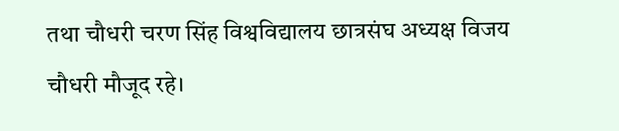तथा चौधरी चरण सिंह विश्वविद्यालय छात्रसंघ अध्यक्ष विजय चौधरी मौजूद रहे।